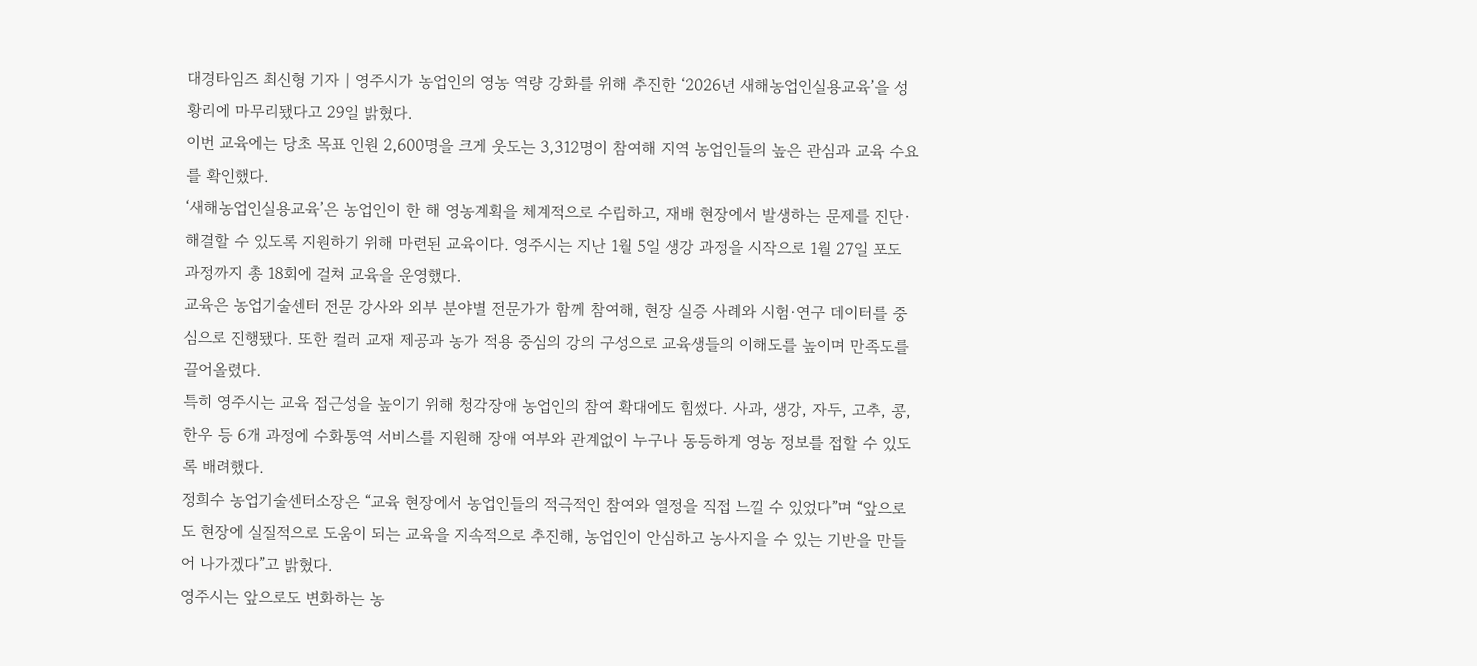대경타임즈 최신형 기자 | 영주시가 농업인의 영농 역량 강화를 위해 추진한 ‘2026년 새해농업인실용교육’을 성황리에 마무리됐다고 29일 밝혔다.
이번 교육에는 당초 목표 인원 2,600명을 크게 웃도는 3,312명이 참여해 지역 농업인들의 높은 관심과 교육 수요를 확인했다.
‘새해농업인실용교육’은 농업인이 한 해 영농계획을 체계적으로 수립하고, 재배 현장에서 발생하는 문제를 진단·해결할 수 있도록 지원하기 위해 마련된 교육이다. 영주시는 지난 1월 5일 생강 과정을 시작으로 1월 27일 포도 과정까지 총 18회에 걸쳐 교육을 운영했다.
교육은 농업기술센터 전문 강사와 외부 분야별 전문가가 함께 참여해, 현장 실증 사례와 시험·연구 데이터를 중심으로 진행됐다. 또한 컬러 교재 제공과 농가 적용 중심의 강의 구성으로 교육생들의 이해도를 높이며 만족도를 끌어올렸다.
특히 영주시는 교육 접근성을 높이기 위해 청각장애 농업인의 참여 확대에도 힘썼다. 사과, 생강, 자두, 고추, 콩, 한우 등 6개 과정에 수화통역 서비스를 지원해 장애 여부와 관계없이 누구나 동등하게 영농 정보를 접할 수 있도록 배려했다.
정희수 농업기술센터소장은 “교육 현장에서 농업인들의 적극적인 참여와 열정을 직접 느낄 수 있었다”며 “앞으로도 현장에 실질적으로 도움이 되는 교육을 지속적으로 추진해, 농업인이 안심하고 농사지을 수 있는 기반을 만들어 나가겠다”고 밝혔다.
영주시는 앞으로도 변화하는 농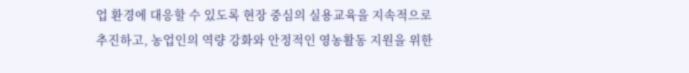업 환경에 대응할 수 있도록 현장 중심의 실용교육을 지속적으로 추진하고, 농업인의 역량 강화와 안정적인 영농활동 지원을 위한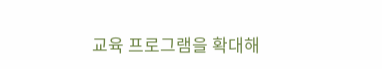교육 프로그램을 확대해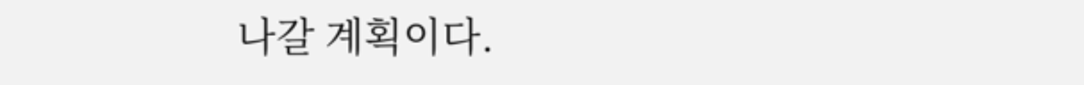나갈 계획이다.